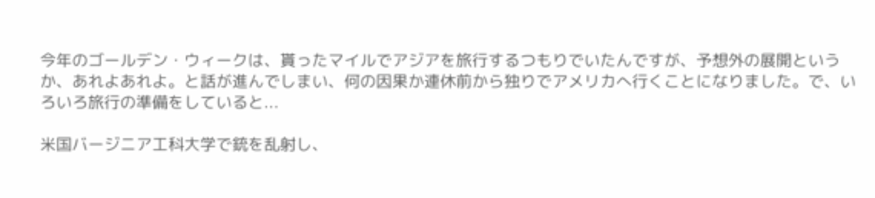今年のゴールデン・ウィークは、貰ったマイルでアジアを旅行するつもりでいたんですが、予想外の展開というか、あれよあれよ。と話が進んでしまい、何の因果か連休前から独りでアメリカへ行くことになりました。で、いろいろ旅行の準備をしていると...

米国バージニア工科大学で銃を乱射し、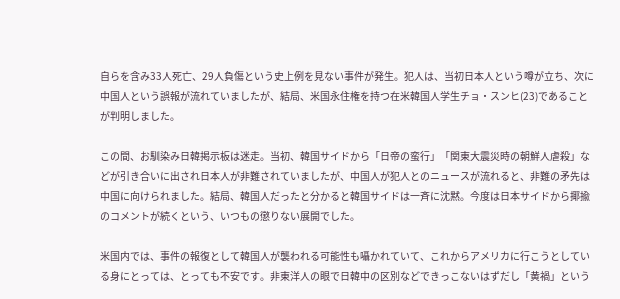自らを含み33人死亡、29人負傷という史上例を見ない事件が発生。犯人は、当初日本人という噂が立ち、次に中国人という誤報が流れていましたが、結局、米国永住権を持つ在米韓国人学生チョ・スンヒ(23)であることが判明しました。

この間、お馴染み日韓掲示板は迷走。当初、韓国サイドから「日帝の蛮行」「関東大震災時の朝鮮人虐殺」などが引き合いに出され日本人が非難されていましたが、中国人が犯人とのニュースが流れると、非難の矛先は中国に向けられました。結局、韓国人だったと分かると韓国サイドは一斉に沈黙。今度は日本サイドから揶揄のコメントが続くという、いつもの懲りない展開でした。

米国内では、事件の報復として韓国人が襲われる可能性も囁かれていて、これからアメリカに行こうとしている身にとっては、とっても不安です。非東洋人の眼で日韓中の区別などできっこないはずだし「黄禍」という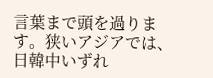言葉まで頭を過ります。狭いアジアでは、日韓中いずれ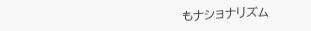もナショナリズム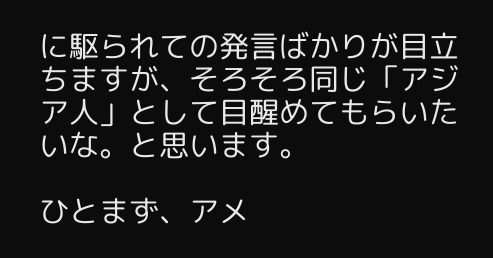に駆られての発言ばかりが目立ちますが、そろそろ同じ「アジア人」として目醒めてもらいたいな。と思います。

ひとまず、アメ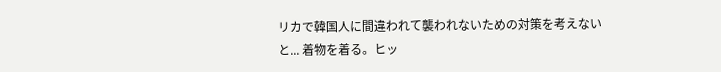リカで韓国人に間違われて襲われないための対策を考えないと... 着物を着る。ヒッ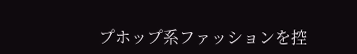プホップ系ファッションを控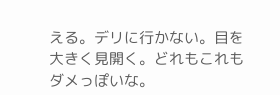える。デリに行かない。目を大きく見開く。どれもこれもダメっぽいな。